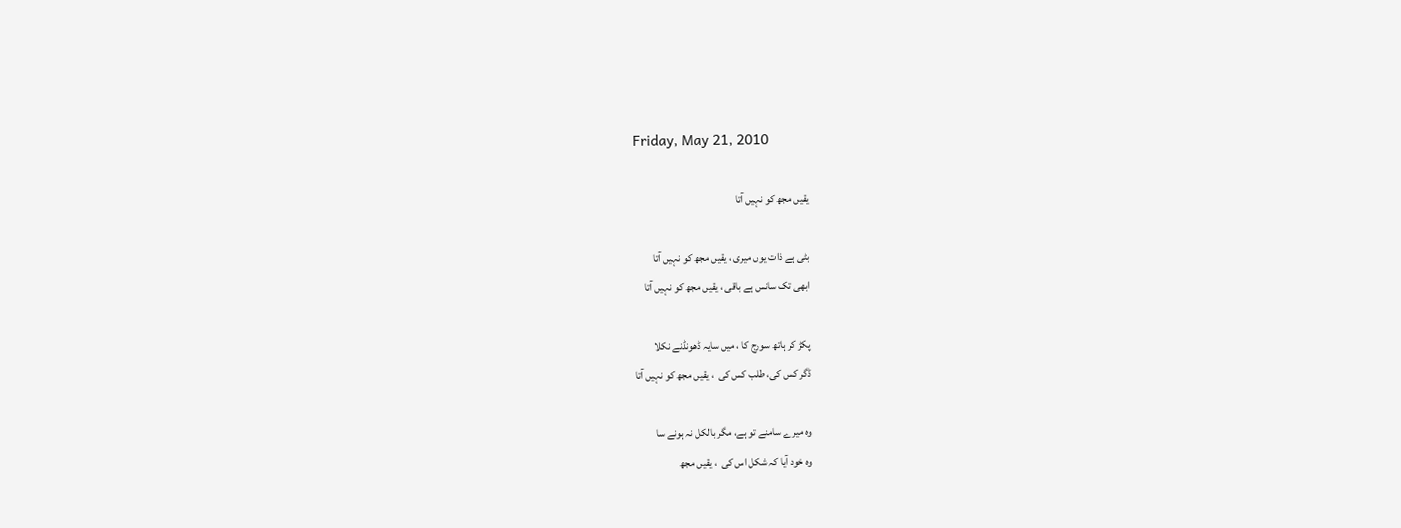Friday, May 21, 2010

یقیں مجھ کو نہیں آتا

بٹی ہے ذات یوں میری ، یقیں مجھ کو نہیں آتا
ابھی تک سانس ہے باقی ، یقیں مجھ کو نہیں آتا

پکڑ کر ہاتھ سورج کا ، میں سایہ ڈھونڈنے نکلا
ڈگر کس کی، طلب کس کی  ، یقیں مجھ کو نہیں آتا

وہ میرے سامنے تو ہے، مگر بالکل نہ ہونے سا
وہ خود آیا کہ شکل اس کی  ، یقیں مجھ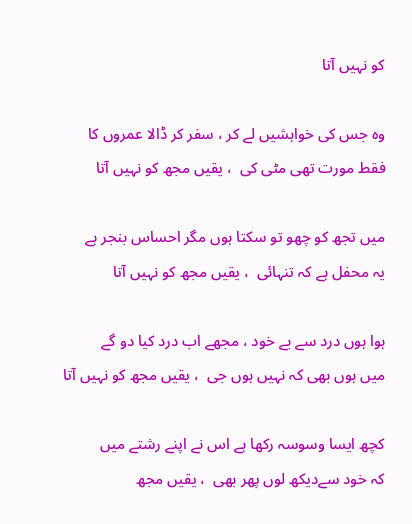کو نہیں آتا

وہ جس کی خواہشیں لے کر ، سفر کر ڈالا عمروں کا
فقط مورت تھی مٹی کی  ، یقیں مجھ کو نہیں آتا

میں تجھ کو چھو تو سکتا ہوں مگر احساس بنجر ہے
یہ محفل ہے کہ تنہائی  ، یقیں مجھ کو نہیں آتا

ہوا ہوں درد سے بے خود ، مجھے اب درد کیا دو گے
میں ہوں بھی کہ نہیں ہوں جی  ، یقیں مجھ کو نہیں آتا

کچھ ایسا وسوسہ رکھا ہے اس نے اپنے رشتے میں
کہ خود سےدیکھ لوں پھر بھی  ، یقیں مجھ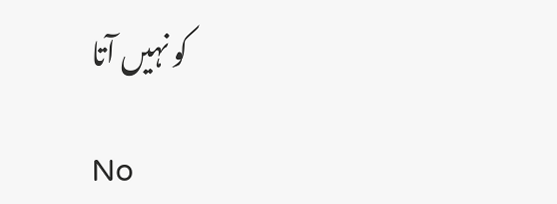کو نہیں آتا

No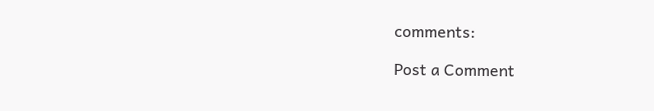comments:

Post a Comment